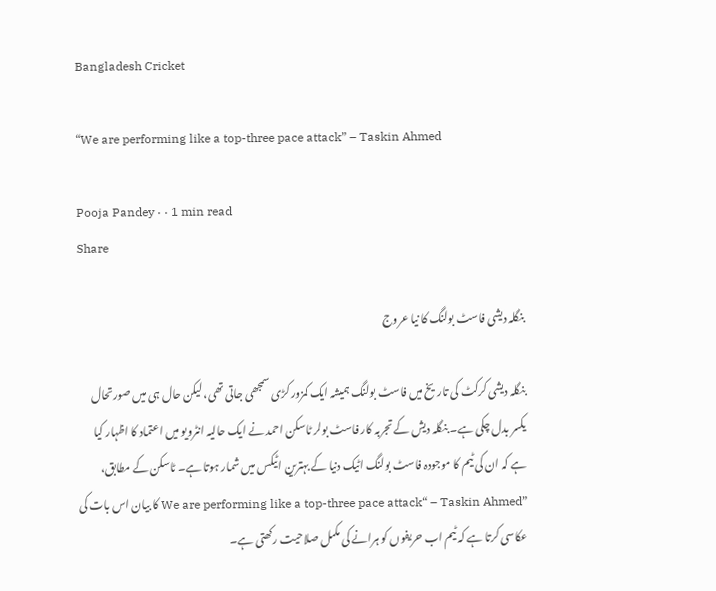Bangladesh Cricket

“We are performing like a top-three pace attack” – Taskin Ahmed

Pooja Pandey · · 1 min read
Share

بنگلہ دیشی فاسٹ بولنگ کا نیا عروج

بنگلہ دیشی کرکٹ کی تاریخ میں فاسٹ بولنگ ہمیشہ ایک کمزور کڑی سمجھی جاتی تھی، لیکن حال ہی میں صورتحال یکسر بدل چکی ہے۔ بنگلہ دیش کے تجربہ کار فاسٹ بولر ٹاسکن احمد نے ایک حالیہ انٹرویو میں اعتماد کا اظہار کیا ہے کہ ان کی ٹیم کا موجودہ فاسٹ بولنگ اٹیک دنیا کے بہترین اٹیکس میں شمار ہوتا ہے۔ ٹاسکن کے مطابق، ”We are performing like a top-three pace attack“ – Taskin Ahmed کا بیان اس بات کی عکاسی کرتا ہے کہ ٹیم اب حریفوں کو ہرانے کی مکمل صلاحیت رکھتی ہے۔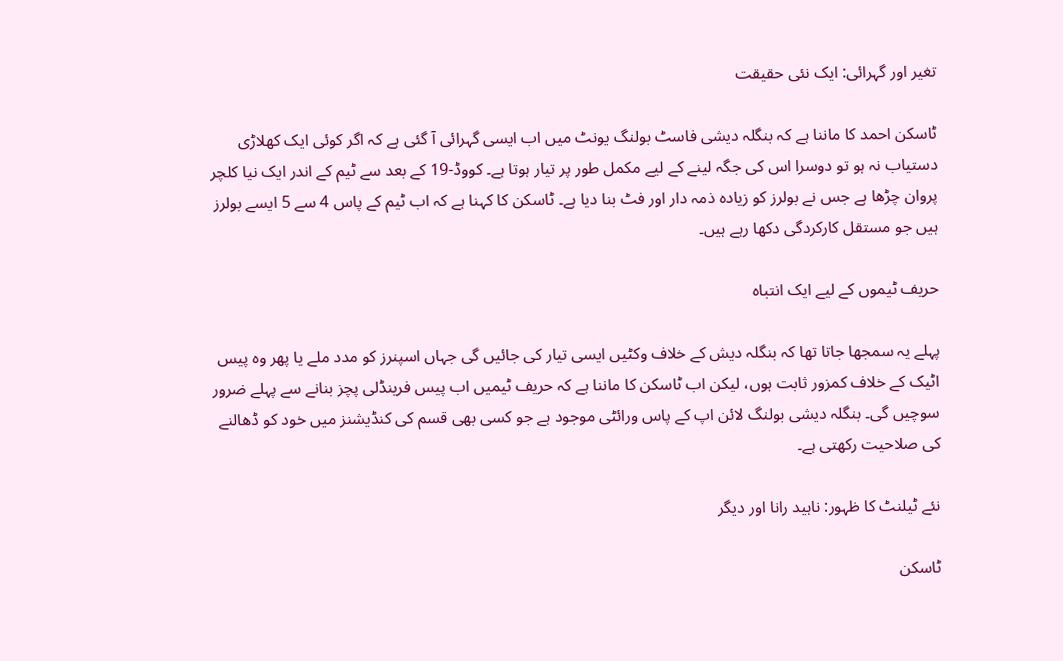تغیر اور گہرائی: ایک نئی حقیقت

ٹاسکن احمد کا ماننا ہے کہ بنگلہ دیشی فاسٹ بولنگ یونٹ میں اب ایسی گہرائی آ گئی ہے کہ اگر کوئی ایک کھلاڑی دستیاب نہ ہو تو دوسرا اس کی جگہ لینے کے لیے مکمل طور پر تیار ہوتا ہے۔ کووڈ-19 کے بعد سے ٹیم کے اندر ایک نیا کلچر پروان چڑھا ہے جس نے بولرز کو زیادہ ذمہ دار اور فٹ بنا دیا ہے۔ ٹاسکن کا کہنا ہے کہ اب ٹیم کے پاس 4 سے 5 ایسے بولرز ہیں جو مستقل کارکردگی دکھا رہے ہیں۔

حریف ٹیموں کے لیے ایک انتباہ

پہلے یہ سمجھا جاتا تھا کہ بنگلہ دیش کے خلاف وکٹیں ایسی تیار کی جائیں گی جہاں اسپنرز کو مدد ملے یا پھر وہ پیس اٹیک کے خلاف کمزور ثابت ہوں، لیکن اب ٹاسکن کا ماننا ہے کہ حریف ٹیمیں اب پیس فرینڈلی پچز بنانے سے پہلے ضرور سوچیں گی۔ بنگلہ دیشی بولنگ لائن اپ کے پاس ورائٹی موجود ہے جو کسی بھی قسم کی کنڈیشنز میں خود کو ڈھالنے کی صلاحیت رکھتی ہے۔

نئے ٹیلنٹ کا ظہور: ناہید رانا اور دیگر

ٹاسکن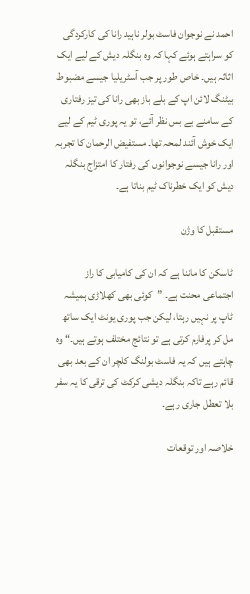احمد نے نوجوان فاسٹ بولر ناہید رانا کی کارکردگی کو سراہتے ہوئے کہا کہ وہ بنگلہ دیش کے لیے ایک اثاثہ ہیں۔ خاص طور پر جب آسٹریلیا جیسے مضبوط بیٹنگ لائن اپ کے بلے باز بھی رانا کی تیز رفتاری کے سامنے بے بس نظر آئے، تو یہ پوری ٹیم کے لیے ایک خوش آئند لمحہ تھا۔ مستفیض الرحمان کا تجربہ اور رانا جیسے نوجوانوں کی رفتار کا امتزاج بنگلہ دیش کو ایک خطرناک ٹیم بناتا ہے۔

مستقبل کا وژن

ٹاسکن کا ماننا ہے کہ ان کی کامیابی کا راز اجتماعی محنت ہے۔ ”کوئی بھی کھلاڑی ہمیشہ ٹاپ پر نہیں رہتا، لیکن جب پوری یونٹ ایک ساتھ مل کر پرفارم کرتی ہے تو نتائج مختلف ہوتے ہیں۔“ وہ چاہتے ہیں کہ یہ فاسٹ بولنگ کلچر ان کے بعد بھی قائم رہے تاکہ بنگلہ دیشی کرکٹ کی ترقی کا یہ سفر بلا تعطل جاری رہے۔

خلاصہ اور توقعات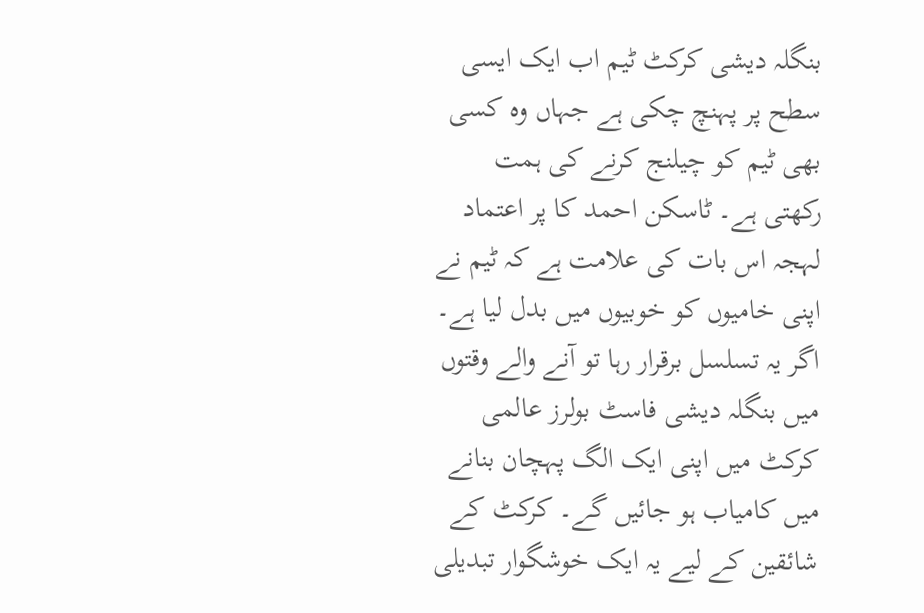بنگلہ دیشی کرکٹ ٹیم اب ایک ایسی سطح پر پہنچ چکی ہے جہاں وہ کسی بھی ٹیم کو چیلنج کرنے کی ہمت رکھتی ہے۔ ٹاسکن احمد کا پر اعتماد لہجہ اس بات کی علامت ہے کہ ٹیم نے اپنی خامیوں کو خوبیوں میں بدل لیا ہے۔ اگر یہ تسلسل برقرار رہا تو آنے والے وقتوں میں بنگلہ دیشی فاسٹ بولرز عالمی کرکٹ میں اپنی ایک الگ پہچان بنانے میں کامیاب ہو جائیں گے۔ کرکٹ کے شائقین کے لیے یہ ایک خوشگوار تبدیلی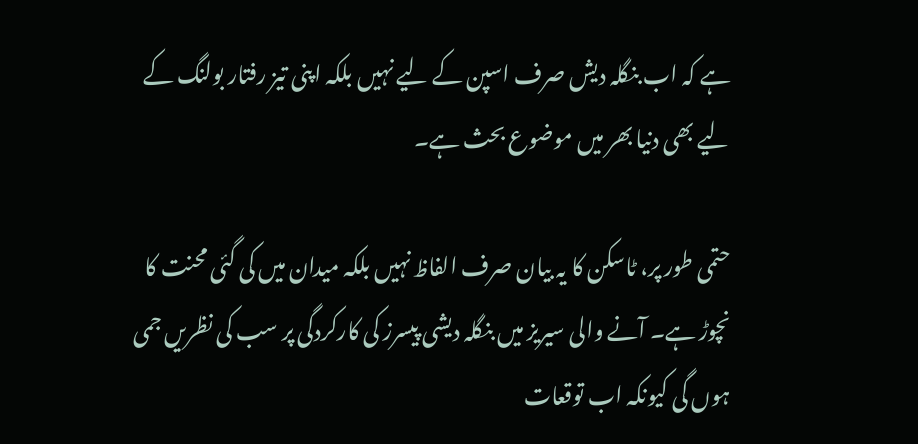ہے کہ اب بنگلہ دیش صرف اسپن کے لیے نہیں بلکہ اپنی تیز رفتار بولنگ کے لیے بھی دنیا بھر میں موضوع بحث ہے۔

حتمی طور پر، ٹاسکن کا یہ بیان صرف الفاظ نہیں بلکہ میدان میں کی گئی محنت کا نچوڑ ہے۔ آنے والی سیریز میں بنگلہ دیشی پیسرز کی کارکردگی پر سب کی نظریں جمی ہوں گی کیونکہ اب توقعات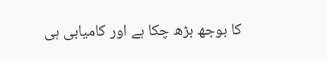کا بوجھ بڑھ چکا ہے اور کامیابی ہی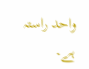واحد راستہ ہے۔